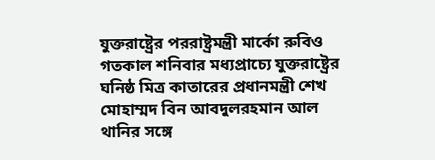যুক্তরাষ্ট্রের পররাষ্ট্রমন্ত্রী মার্কো রুবিও গতকাল শনিবার মধ্যপ্রাচ্যে যুক্তরাষ্ট্রের ঘনিষ্ঠ মিত্র কাতারের প্রধানমন্ত্রী শেখ মোহাম্মদ বিন আবদুলরহমান আল থানির সঙ্গে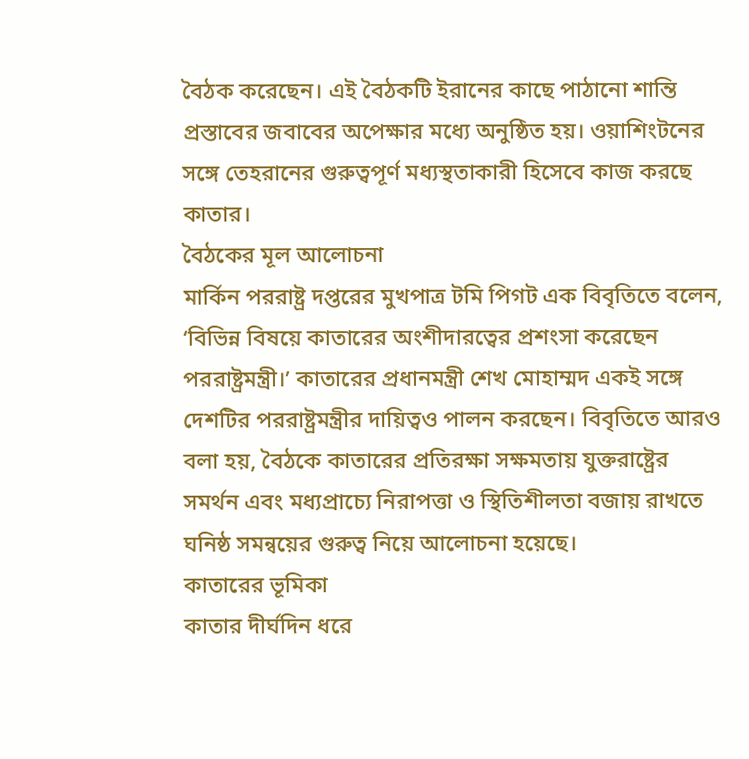বৈঠক করেছেন। এই বৈঠকটি ইরানের কাছে পাঠানো শান্তি প্রস্তাবের জবাবের অপেক্ষার মধ্যে অনুষ্ঠিত হয়। ওয়াশিংটনের সঙ্গে তেহরানের গুরুত্বপূর্ণ মধ্যস্থতাকারী হিসেবে কাজ করছে কাতার।
বৈঠকের মূল আলোচনা
মার্কিন পররাষ্ট্র দপ্তরের মুখপাত্র টমি পিগট এক বিবৃতিতে বলেন, ‘বিভিন্ন বিষয়ে কাতারের অংশীদারত্বের প্রশংসা করেছেন পররাষ্ট্রমন্ত্রী।’ কাতারের প্রধানমন্ত্রী শেখ মোহাম্মদ একই সঙ্গে দেশটির পররাষ্ট্রমন্ত্রীর দায়িত্বও পালন করছেন। বিবৃতিতে আরও বলা হয়, বৈঠকে কাতারের প্রতিরক্ষা সক্ষমতায় যুক্তরাষ্ট্রের সমর্থন এবং মধ্যপ্রাচ্যে নিরাপত্তা ও স্থিতিশীলতা বজায় রাখতে ঘনিষ্ঠ সমন্বয়ের গুরুত্ব নিয়ে আলোচনা হয়েছে।
কাতারের ভূমিকা
কাতার দীর্ঘদিন ধরে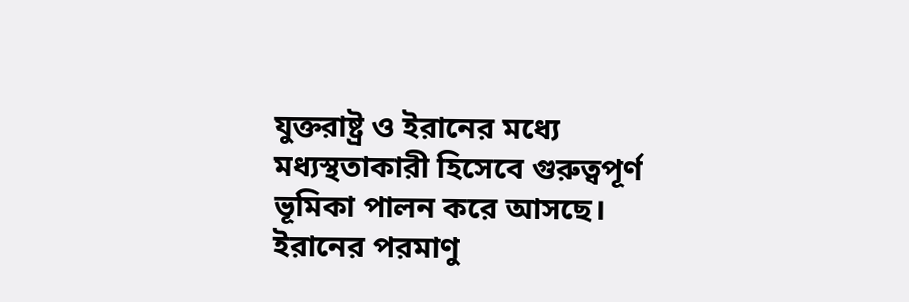যুক্তরাষ্ট্র ও ইরানের মধ্যে মধ্যস্থতাকারী হিসেবে গুরুত্বপূর্ণ ভূমিকা পালন করে আসছে। ইরানের পরমাণু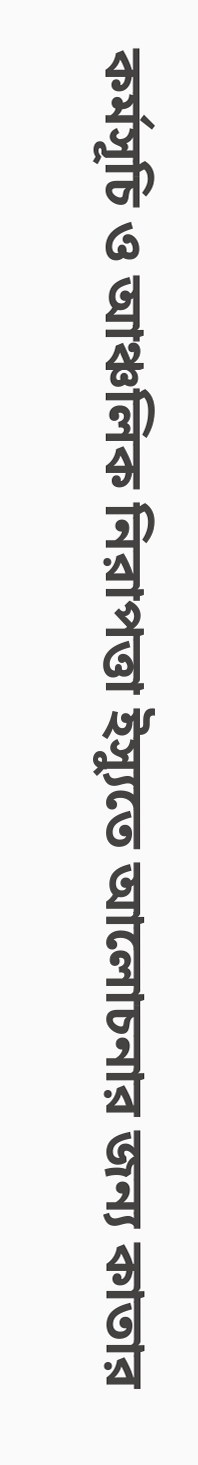কর্মসূচি ও আঞ্চলিক নিরাপত্তা ইস্যুতে আলোচনার জন্য কাতার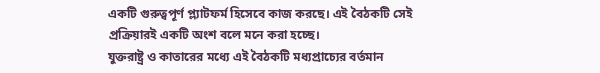একটি গুরুত্বপূর্ণ প্ল্যাটফর্ম হিসেবে কাজ করছে। এই বৈঠকটি সেই প্রক্রিয়ারই একটি অংশ বলে মনে করা হচ্ছে।
যুক্তরাষ্ট্র ও কাতারের মধ্যে এই বৈঠকটি মধ্যপ্রাচ্যের বর্তমান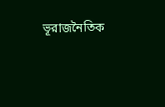ভূরাজনৈতিক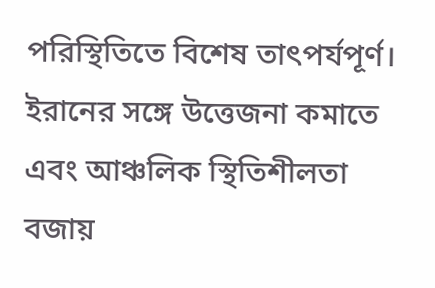পরিস্থিতিতে বিশেষ তাৎপর্যপূর্ণ। ইরানের সঙ্গে উত্তেজনা কমাতে এবং আঞ্চলিক স্থিতিশীলতা বজায়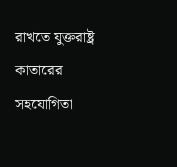রাখতে যুক্তরাষ্ট্র কাতারের সহযোগিতা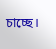চাচ্ছে।